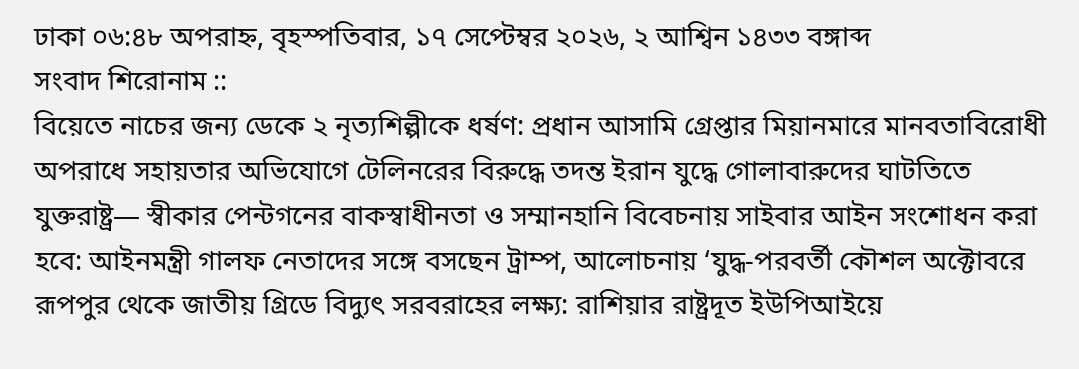ঢাকা ০৬:৪৮ অপরাহ্ন, বৃহস্পতিবার, ১৭ সেপ্টেম্বর ২০২৬, ২ আশ্বিন ১৪৩৩ বঙ্গাব্দ
সংবাদ শিরোনাম ::
বিয়েতে নাচের জন্য ডেকে ২ নৃত্যশিল্পীকে ধর্ষণ: প্রধান আসামি গ্রেপ্তার মিয়ানমারে মানবতাবিরোধী অপরাধে সহায়তার অভিযোগে টেলিনরের বিরুদ্ধে তদন্ত ইরান যুদ্ধে গোলাবারুদের ঘাটতিতে যুক্তরাষ্ট্র— স্বীকার পেন্টগনের বাকস্বাধীনতা ও সম্মানহানি বিবেচনায় সাইবার আইন সংশোধন করা হবে: আইনমন্ত্রী গালফ নেতাদের সঙ্গে বসছেন ট্রাম্প, আলোচনায় ‘যুদ্ধ-পরবর্তী কৌশল অক্টোবরে রূপপুর থেকে জাতীয় গ্রিডে বিদ্যুৎ সরবরাহের লক্ষ্য: রাশিয়ার রাষ্ট্রদূত ইউপিআইয়ে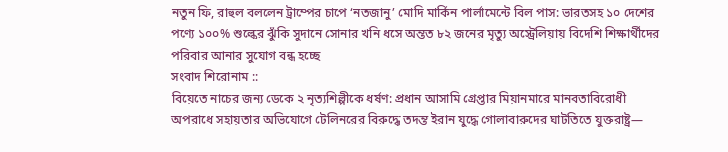নতুন ফি, রাহুল বললেন ট্রাম্পের চাপে ‘নতজানু’ মোদি মার্কিন পার্লামেন্টে বিল পাস: ভারতসহ ১০ দেশের পণ্যে ১০০% শুল্কের ঝুঁকি সুদানে সোনার খনি ধসে অন্তত ৮২ জনের মৃত্যু অস্ট্রেলিয়ায় বিদেশি শিক্ষার্থীদের পরিবার আনার সুযোগ বন্ধ হচ্ছে
সংবাদ শিরোনাম ::
বিয়েতে নাচের জন্য ডেকে ২ নৃত্যশিল্পীকে ধর্ষণ: প্রধান আসামি গ্রেপ্তার মিয়ানমারে মানবতাবিরোধী অপরাধে সহায়তার অভিযোগে টেলিনরের বিরুদ্ধে তদন্ত ইরান যুদ্ধে গোলাবারুদের ঘাটতিতে যুক্তরাষ্ট্র—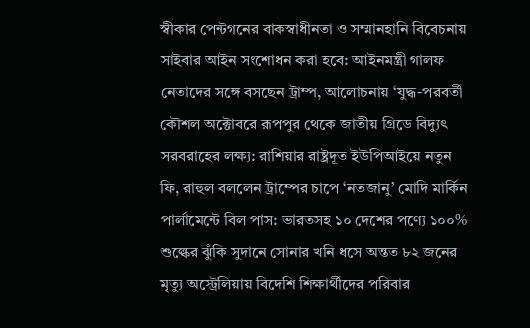স্বীকার পেন্টগনের বাকস্বাধীনতা ও সম্মানহানি বিবেচনায় সাইবার আইন সংশোধন করা হবে: আইনমন্ত্রী গালফ নেতাদের সঙ্গে বসছেন ট্রাম্প, আলোচনায় ‘যুদ্ধ-পরবর্তী কৌশল অক্টোবরে রূপপুর থেকে জাতীয় গ্রিডে বিদ্যুৎ সরবরাহের লক্ষ্য: রাশিয়ার রাষ্ট্রদূত ইউপিআইয়ে নতুন ফি, রাহুল বললেন ট্রাম্পের চাপে ‘নতজানু’ মোদি মার্কিন পার্লামেন্টে বিল পাস: ভারতসহ ১০ দেশের পণ্যে ১০০% শুল্কের ঝুঁকি সুদানে সোনার খনি ধসে অন্তত ৮২ জনের মৃত্যু অস্ট্রেলিয়ায় বিদেশি শিক্ষার্থীদের পরিবার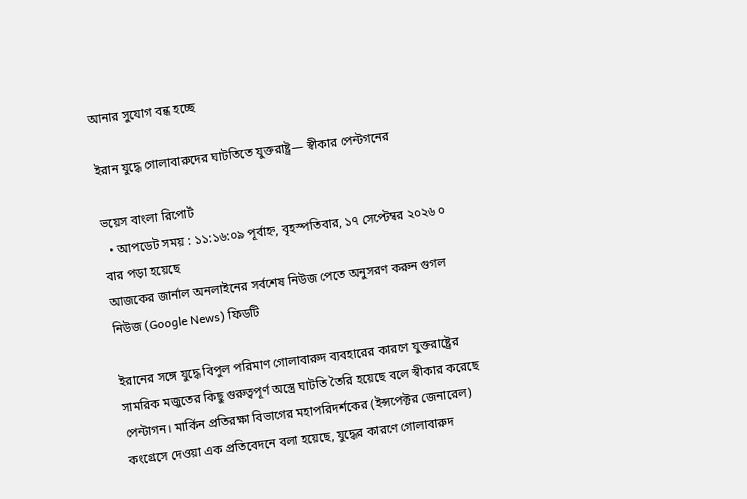আনার সুযোগ বন্ধ হচ্ছে

ইরান যুদ্ধে গোলাবারুদের ঘাটতিতে যুক্তরাষ্ট্র— স্বীকার পেন্টগনের

ভয়েস বাংলা রিপোর্ট
  • আপডেট সময় : ১১:১৬:০৯ পূর্বাহ্ন, বৃহস্পতিবার, ১৭ সেপ্টেম্বর ২০২৬ ০ বার পড়া হয়েছে
আজকের জার্নাল অনলাইনের সর্বশেষ নিউজ পেতে অনুসরণ করুন গুগল নিউজ (Google News) ফিডটি

ইরানের সঙ্গে যুদ্ধে বিপুল পরিমাণ গোলাবারুদ ব্যবহারের কারণে যুক্তরাষ্ট্রের সামরিক মজুতের কিছু গুরুত্বপূর্ণ অস্ত্রে ঘাটতি তৈরি হয়েছে বলে স্বীকার করেছে পেন্টাগন। মার্কিন প্রতিরক্ষা বিভাগের মহাপরিদর্শকের (ইন্সপেক্টর জেনারেল) কংগ্রেসে দেওয়া এক প্রতিবেদনে বলা হয়েছে, যুদ্ধের কারণে গোলাবারুদ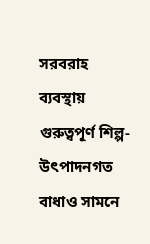সরবরাহ ব্যবস্থায় গুরুত্বপূর্ণ শিল্প-উৎপাদনগত বাধাও সামনে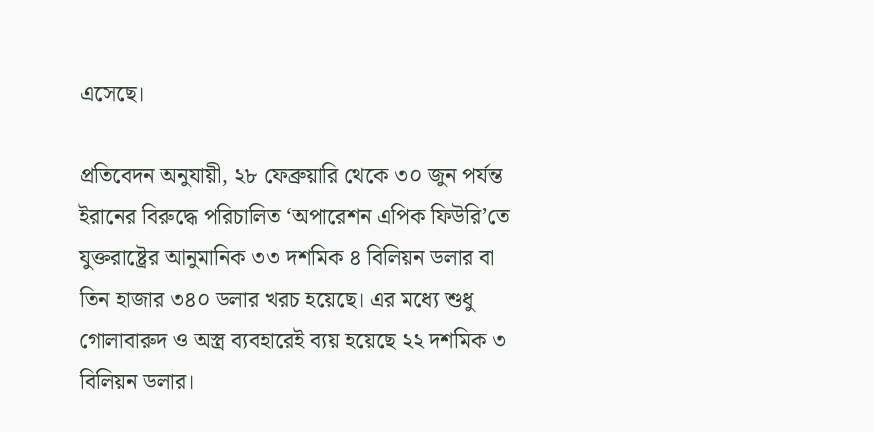এসেছে।

প্রতিবেদন অনুযায়ী, ২৮ ফেব্রুয়ারি থেকে ৩০ জুন পর্যন্ত ইরানের বিরুদ্ধে পরিচালিত ‘অপারেশন এপিক ফিউরি’তে যুক্তরাষ্ট্রের আনুমানিক ৩৩ দশমিক ৪ বিলিয়ন ডলার বা তিন হাজার ৩৪০ ডলার খরচ হয়েছে। এর মধ্যে শুধু গোলাবারুদ ও অস্ত্র ব্যবহারেই ব্যয় হয়েছে ২২ দশমিক ৩ বিলিয়ন ডলার।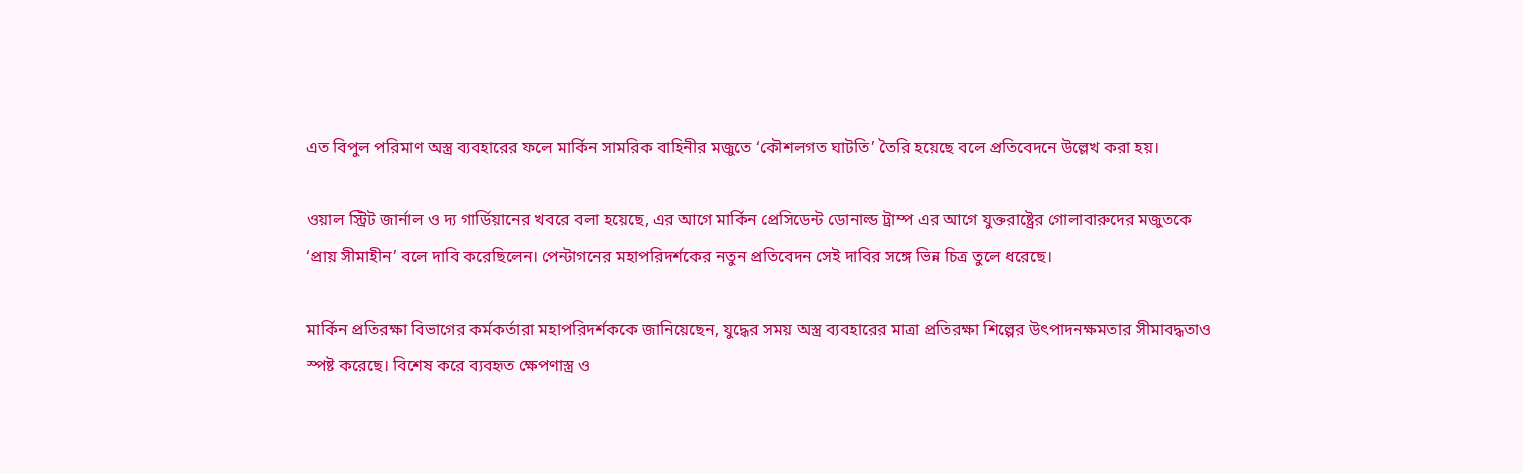এত বিপুল পরিমাণ অস্ত্র ব্যবহারের ফলে মার্কিন সামরিক বাহিনীর মজুতে ‘কৌশলগত ঘাটতি’ তৈরি হয়েছে বলে প্রতিবেদনে উল্লেখ করা হয়।

ওয়াল স্ট্রিট জার্নাল ও দ্য গার্ডিয়ানের খবরে বলা হয়েছে, এর আগে মার্কিন প্রেসিডেন্ট ডোনাল্ড ট্রাম্প এর আগে যুক্তরাষ্ট্রের গোলাবারুদের মজুতকে ‘প্রায় সীমাহীন’ বলে দাবি করেছিলেন। পেন্টাগনের মহাপরিদর্শকের নতুন প্রতিবেদন সেই দাবির সঙ্গে ভিন্ন চিত্র তুলে ধরেছে।

মার্কিন প্রতিরক্ষা বিভাগের কর্মকর্তারা মহাপরিদর্শককে জানিয়েছেন, যুদ্ধের সময় অস্ত্র ব্যবহারের মাত্রা প্রতিরক্ষা শিল্পের উৎপাদনক্ষমতার সীমাবদ্ধতাও স্পষ্ট করেছে। বিশেষ করে ব্যবহৃত ক্ষেপণাস্ত্র ও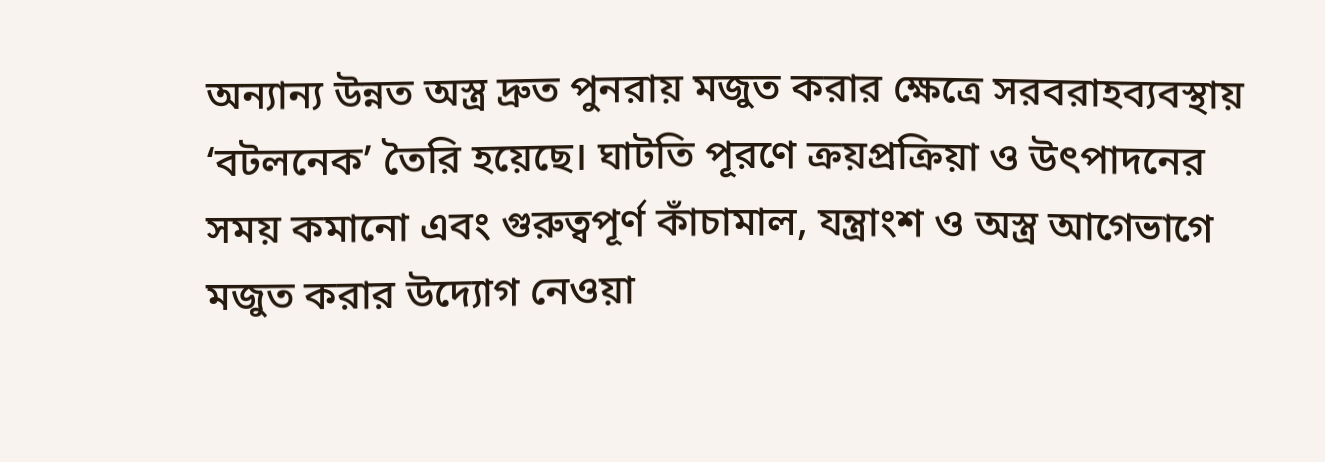অন্যান্য উন্নত অস্ত্র দ্রুত পুনরায় মজুত করার ক্ষেত্রে সরবরাহব্যবস্থায় ‘বটলনেক’ তৈরি হয়েছে। ঘাটতি পূরণে ক্রয়প্রক্রিয়া ও উৎপাদনের সময় কমানো এবং গুরুত্বপূর্ণ কাঁচামাল, যন্ত্রাংশ ও অস্ত্র আগেভাগে মজুত করার উদ্যোগ নেওয়া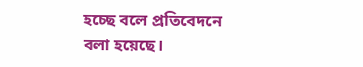হচ্ছে বলে প্রতিবেদনে বলা হয়েছে।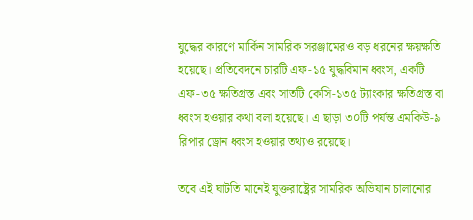যুদ্ধের কারণে মার্কিন সামরিক সরঞ্জামেরও বড় ধরনের ক্ষয়ক্ষতি হয়েছে। প্রতিবেদনে চারটি এফ-১৫ যুদ্ধবিমান ধ্বংস, একটি এফ-৩৫ ক্ষতিগ্রস্ত এবং সাতটি কেসি-১৩৫ ট্যাংকার ক্ষতিগ্রস্ত বা ধ্বংস হওয়ার কথা বলা হয়েছে। এ ছাড়া ৩০টি পর্যন্ত এমকিউ-৯ রিপার ড্রোন ধ্বংস হওয়ার তথ্যও রয়েছে।

তবে এই ঘাটতি মানেই যুক্তরাষ্ট্রের সামরিক অভিযান চালানোর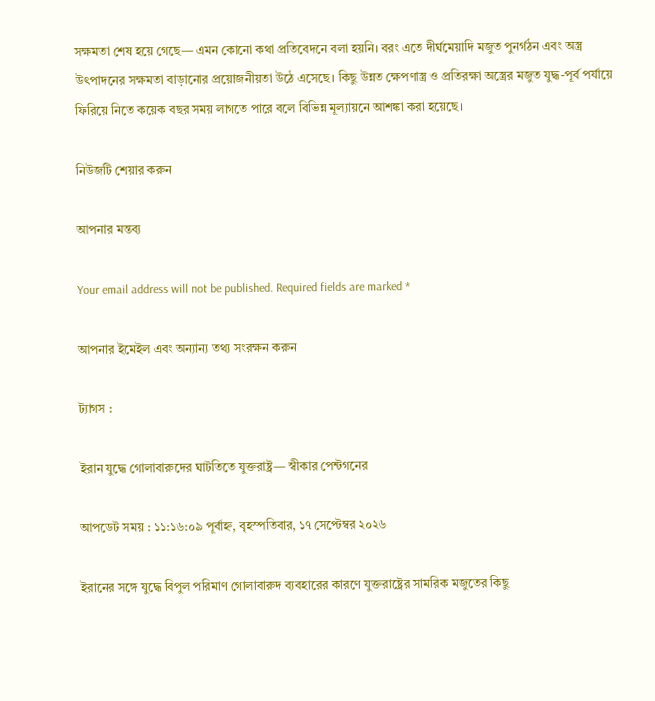সক্ষমতা শেষ হয়ে গেছে— এমন কোনো কথা প্রতিবেদনে বলা হয়নি। বরং এতে দীর্ঘমেয়াদি মজুত পুনর্গঠন এবং অস্ত্র উৎপাদনের সক্ষমতা বাড়ানোর প্রয়োজনীয়তা উঠে এসেছে। কিছু উন্নত ক্ষেপণাস্ত্র ও প্রতিরক্ষা অস্ত্রের মজুত যুদ্ধ-পূর্ব পর্যায়ে ফিরিয়ে নিতে কয়েক বছর সময় লাগতে পারে বলে বিভিন্ন মূল্যায়নে আশঙ্কা করা হয়েছে।

নিউজটি শেয়ার করুন

আপনার মন্তব্য

Your email address will not be published. Required fields are marked *

আপনার ইমেইল এবং অন্যান্য তথ্য সংরক্ষন করুন

ট্যাগস :

ইরান যুদ্ধে গোলাবারুদের ঘাটতিতে যুক্তরাষ্ট্র— স্বীকার পেন্টগনের

আপডেট সময় : ১১:১৬:০৯ পূর্বাহ্ন, বৃহস্পতিবার, ১৭ সেপ্টেম্বর ২০২৬

ইরানের সঙ্গে যুদ্ধে বিপুল পরিমাণ গোলাবারুদ ব্যবহারের কারণে যুক্তরাষ্ট্রের সামরিক মজুতের কিছু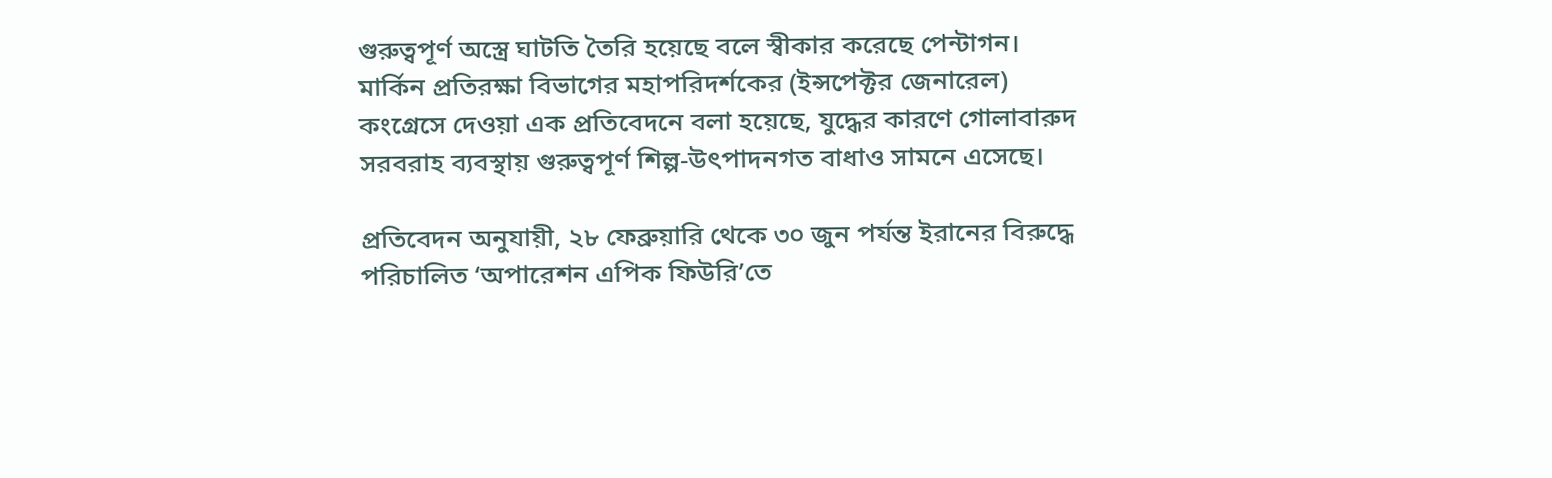গুরুত্বপূর্ণ অস্ত্রে ঘাটতি তৈরি হয়েছে বলে স্বীকার করেছে পেন্টাগন। মার্কিন প্রতিরক্ষা বিভাগের মহাপরিদর্শকের (ইন্সপেক্টর জেনারেল) কংগ্রেসে দেওয়া এক প্রতিবেদনে বলা হয়েছে, যুদ্ধের কারণে গোলাবারুদ সরবরাহ ব্যবস্থায় গুরুত্বপূর্ণ শিল্প-উৎপাদনগত বাধাও সামনে এসেছে।

প্রতিবেদন অনুযায়ী, ২৮ ফেব্রুয়ারি থেকে ৩০ জুন পর্যন্ত ইরানের বিরুদ্ধে পরিচালিত ‘অপারেশন এপিক ফিউরি’তে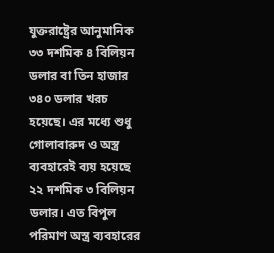যুক্তরাষ্ট্রের আনুমানিক ৩৩ দশমিক ৪ বিলিয়ন ডলার বা তিন হাজার ৩৪০ ডলার খরচ হয়েছে। এর মধ্যে শুধু গোলাবারুদ ও অস্ত্র ব্যবহারেই ব্যয় হয়েছে ২২ দশমিক ৩ বিলিয়ন ডলার। এত বিপুল পরিমাণ অস্ত্র ব্যবহারের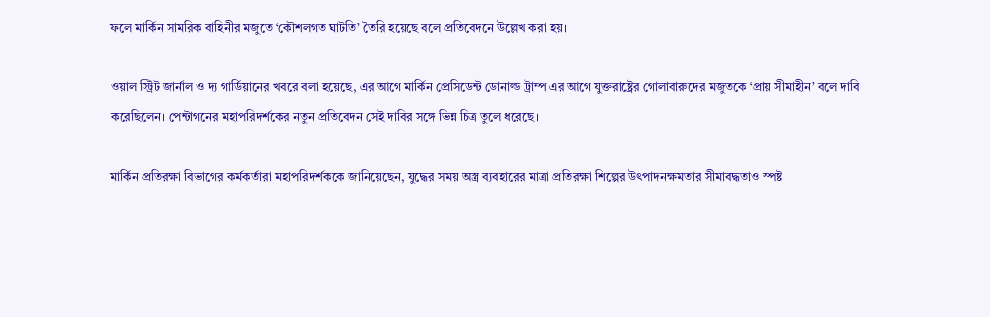ফলে মার্কিন সামরিক বাহিনীর মজুতে ‘কৌশলগত ঘাটতি’ তৈরি হয়েছে বলে প্রতিবেদনে উল্লেখ করা হয়।

ওয়াল স্ট্রিট জার্নাল ও দ্য গার্ডিয়ানের খবরে বলা হয়েছে, এর আগে মার্কিন প্রেসিডেন্ট ডোনাল্ড ট্রাম্প এর আগে যুক্তরাষ্ট্রের গোলাবারুদের মজুতকে ‘প্রায় সীমাহীন’ বলে দাবি করেছিলেন। পেন্টাগনের মহাপরিদর্শকের নতুন প্রতিবেদন সেই দাবির সঙ্গে ভিন্ন চিত্র তুলে ধরেছে।

মার্কিন প্রতিরক্ষা বিভাগের কর্মকর্তারা মহাপরিদর্শককে জানিয়েছেন, যুদ্ধের সময় অস্ত্র ব্যবহারের মাত্রা প্রতিরক্ষা শিল্পের উৎপাদনক্ষমতার সীমাবদ্ধতাও স্পষ্ট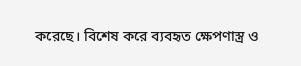করেছে। বিশেষ করে ব্যবহৃত ক্ষেপণাস্ত্র ও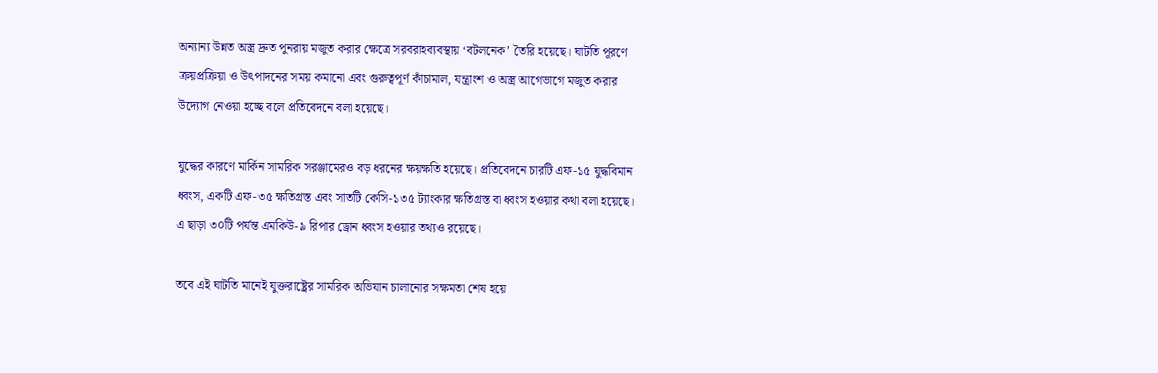অন্যান্য উন্নত অস্ত্র দ্রুত পুনরায় মজুত করার ক্ষেত্রে সরবরাহব্যবস্থায় ‘বটলনেক’ তৈরি হয়েছে। ঘাটতি পূরণে ক্রয়প্রক্রিয়া ও উৎপাদনের সময় কমানো এবং গুরুত্বপূর্ণ কাঁচামাল, যন্ত্রাংশ ও অস্ত্র আগেভাগে মজুত করার উদ্যোগ নেওয়া হচ্ছে বলে প্রতিবেদনে বলা হয়েছে।

যুদ্ধের কারণে মার্কিন সামরিক সরঞ্জামেরও বড় ধরনের ক্ষয়ক্ষতি হয়েছে। প্রতিবেদনে চারটি এফ-১৫ যুদ্ধবিমান ধ্বংস, একটি এফ-৩৫ ক্ষতিগ্রস্ত এবং সাতটি কেসি-১৩৫ ট্যাংকার ক্ষতিগ্রস্ত বা ধ্বংস হওয়ার কথা বলা হয়েছে। এ ছাড়া ৩০টি পর্যন্ত এমকিউ-৯ রিপার ড্রোন ধ্বংস হওয়ার তথ্যও রয়েছে।

তবে এই ঘাটতি মানেই যুক্তরাষ্ট্রের সামরিক অভিযান চালানোর সক্ষমতা শেষ হয়ে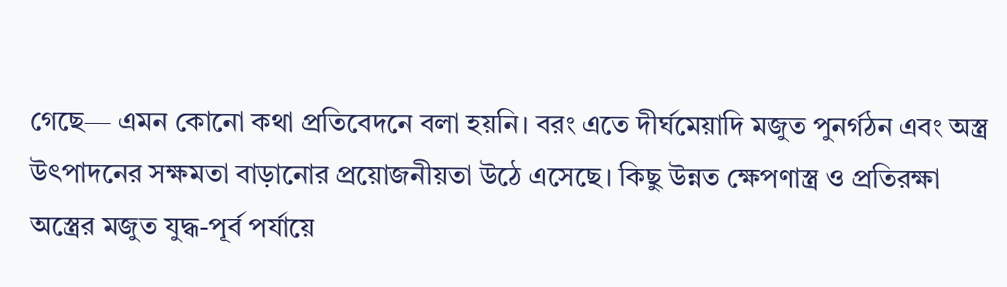গেছে— এমন কোনো কথা প্রতিবেদনে বলা হয়নি। বরং এতে দীর্ঘমেয়াদি মজুত পুনর্গঠন এবং অস্ত্র উৎপাদনের সক্ষমতা বাড়ানোর প্রয়োজনীয়তা উঠে এসেছে। কিছু উন্নত ক্ষেপণাস্ত্র ও প্রতিরক্ষা অস্ত্রের মজুত যুদ্ধ-পূর্ব পর্যায়ে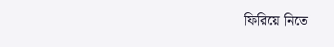ফিরিয়ে নিতে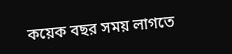কয়েক বছর সময় লাগতে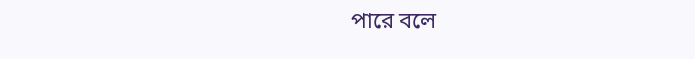পারে বলে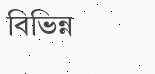বিভিন্ন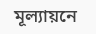মূল্যায়নে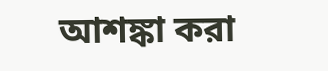আশঙ্কা করা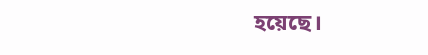হয়েছে।